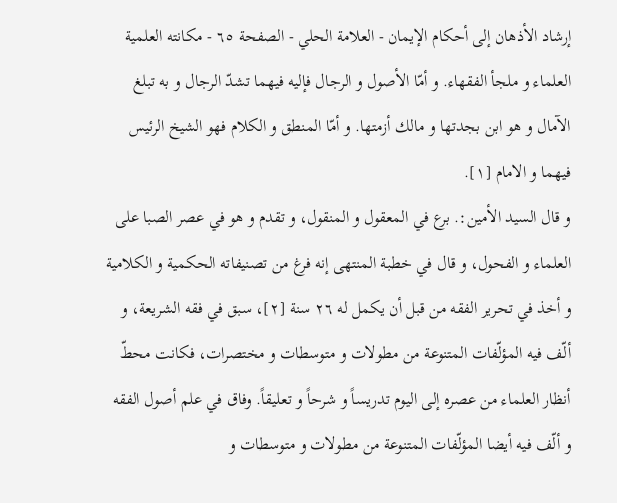إرشاد الأذهان إلى أحكام الإيمان - العلامة الحلي - الصفحة ٦٥ - مكانته العلمية
العلماء و ملجأ الفقهاء. و أمّا الأصول و الرجال فإليه فيهما تشدّ الرجال و به تبلغ الآمال و هو ابن بجدتها و مالك أزمتها. و أمّا المنطق و الكلام فهو الشيخ الرئيس فيهما و الامام [١].
و قال السيد الأمين:. برع في المعقول و المنقول، و تقدم و هو في عصر الصبا على العلماء و الفحول، و قال في خطبة المنتهى إنه فرغ من تصنيفاته الحكمية و الكلامية و أخذ في تحرير الفقه من قبل أن يكمل له ٢٦ سنة [٢]، سبق في فقه الشريعة، و ألّف فيه المؤلّفات المتنوعة من مطولات و متوسطات و مختصرات، فكانت محطّ أنظار العلماء من عصره إلى اليوم تدريساً و شرحاً و تعليقاً. وفاق في علم أصول الفقه و ألّف فيه أيضا المؤلّفات المتنوعة من مطولات و متوسطات و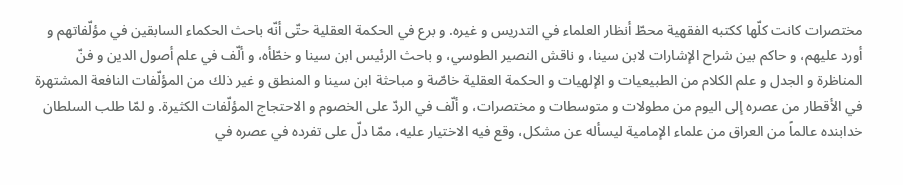مختصرات كانت كلّها ككتبه الفقهية محطّ أنظار العلماء في التدريس و غيره. و برع في الحكمة العقلية حتّى أنّه باحث الحكماء السابقين في مؤلّفاتهم و أورد عليهم، و حاكم بين شراح الإشارات لابن سينا، و ناقش النصير الطوسي، و باحث الرئيس ابن سينا و خطّأه، و ألّف في علم أصول الدين و فنّ المناظرة و الجدل و علم الكلام من الطبيعيات و الإلهيات و الحكمة العقلية خاصّة و مباحثة ابن سينا و المنطق و غير ذلك من المؤلّفات النافعة المشتهرة في الأقطار من عصره إلى اليوم من مطولات و متوسطات و مختصرات، و ألّف في الردّ على الخصوم و الاحتجاج المؤلّفات الكثيرة. و لمّا طلب السلطان خدابنده عالماً من العراق من علماء الإمامية ليسأله عن مشكل، وقع فيه الاختيار عليه، ممّا دلّ على تفرده في عصره في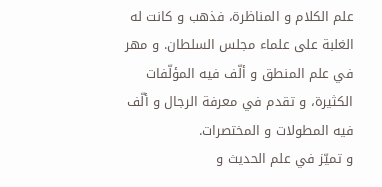علم الكلام و المناظرة، فذهب و كانت له الغلبة على علماء مجلس السلطان. و مهر في علم المنطق و ألّف فيه المؤلّفات الكثيرة، و تقدم في معرفة الرجال و ألّف فيه المطولات و المختصرات.
و تميّز في علم الحديث و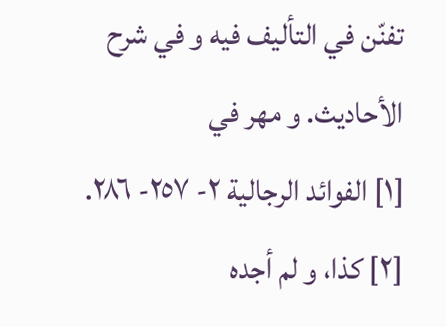تفنّن في التأليف فيه و في شرح الأحاديث. و مهر في
[١] الفوائد الرجالية ٢- ٢٥٧- ٢٨٦.
[٢] كذا، و لم أجده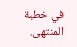في خطبة المنتهى.